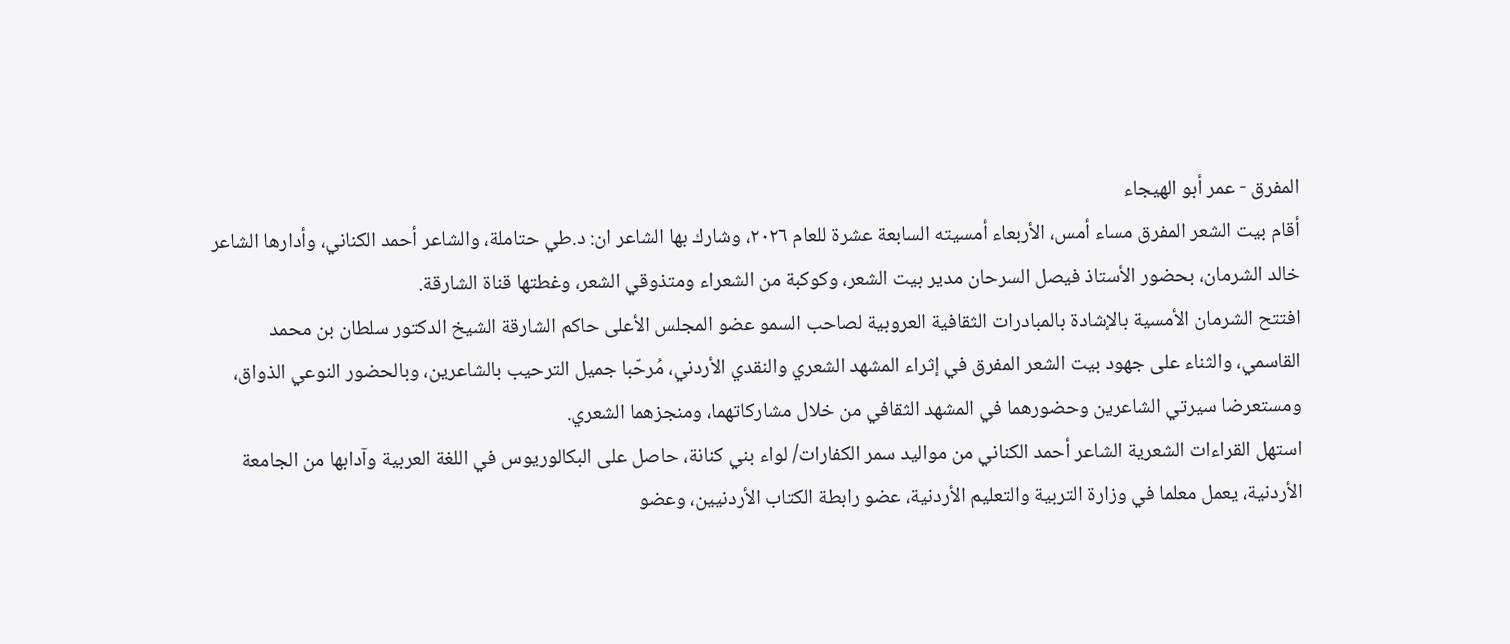المفرق - عمر أبو الهيجاء
أقام بيت الشعر المفرق مساء أمس، الأربعاء أمسيته السابعة عشرة للعام ٢٠٢٦، وشارك بها الشاعر ان: د.طي حتاملة، والشاعر أحمد الكناني، وأدارها الشاعر خالد الشرمان، بحضور الأستاذ فيصل السرحان مدير بيت الشعر، وكوكبة من الشعراء ومتذوقي الشعر، وغطتها قناة الشارقة.
افتتح الشرمان الأمسية بالإشادة بالمبادرات الثقافية العروبية لصاحب السمو عضو المجلس الأعلى حاكم الشارقة الشيخ الدكتور سلطان بن محمد القاسمي، والثناء على جهود بيت الشعر المفرق في إثراء المشهد الشعري والنقدي الأردني، مُرحّبا جميل الترحيب بالشاعرين، وبالحضور النوعي الذواق، ومستعرضا سيرتي الشاعرين وحضورهما في المشهد الثقافي من خلال مشاركاتهما، ومنجزهما الشعري.
استهل القراءات الشعرية الشاعر أحمد الكناني من مواليد سمر الكفارات/ لواء بني كنانة، حاصل على البكالوريوس في اللغة العربية وآدابها من الجامعة الأردنية، يعمل معلما في وزارة التربية والتعليم الأردنية، عضو رابطة الكتاب الأردنيين، وعضو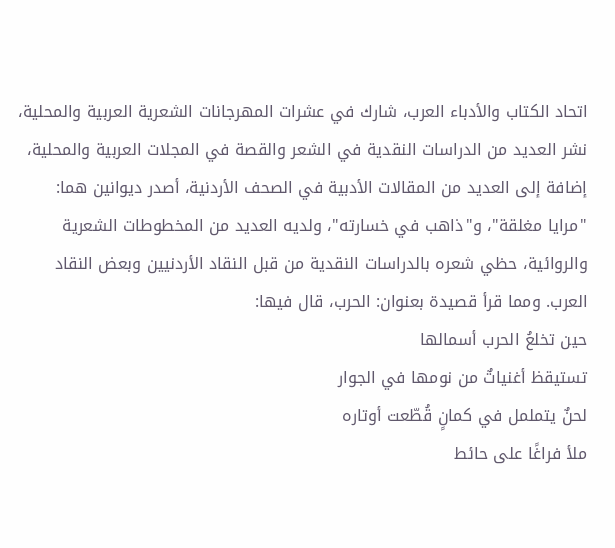اتحاد الكتاب والأدباء العرب، شارك في عشرات المهرجانات الشعرية العربية والمحلية، نشر العديد من الدراسات النقدية في الشعر والقصة في المجلات العربية والمحلية، إضافة إلى العديد من المقالات الأدبية في الصحف الأردنية، أصدر ديوانين هما: "مرايا مغلقة"، و"ذاهب في خسارته"، ولديه العديد من المخطوطات الشعرية والروائية، حظي شعره بالدراسات النقدية من قبل النقاد الأردنيين وبعض النقاد العرب. ومما قرأ قصيدة بعنوان: الحرب، قال فيها:
حين تخلعُ الحرب أسمالها
تستيقظ أغنياتٌ من نومها في الجوار
لحنٌ يتململ في كمانٍ قُطّعت أوتاره
ملأ فراغًا على حائط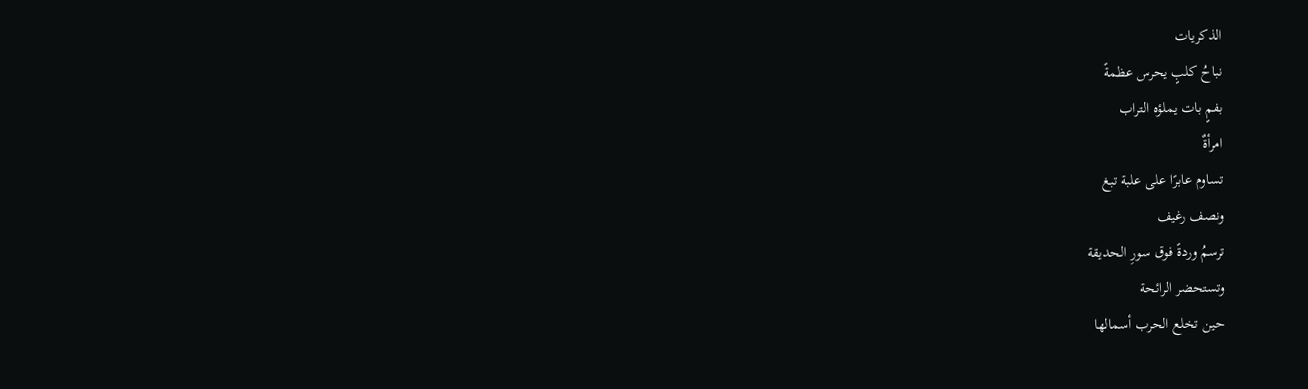الذكريات
نباحُ كلبٍ يحرس عظمةً
بفمٍ بات يملؤه التراب
امرأةٌ
تساوم عابرًا على علبة تبغ
ونصف رغيف
ترسمُ وردةً فوق سورِ الحديقة
وتستحضر الرائحة
حين تخلع الحرب أسمالها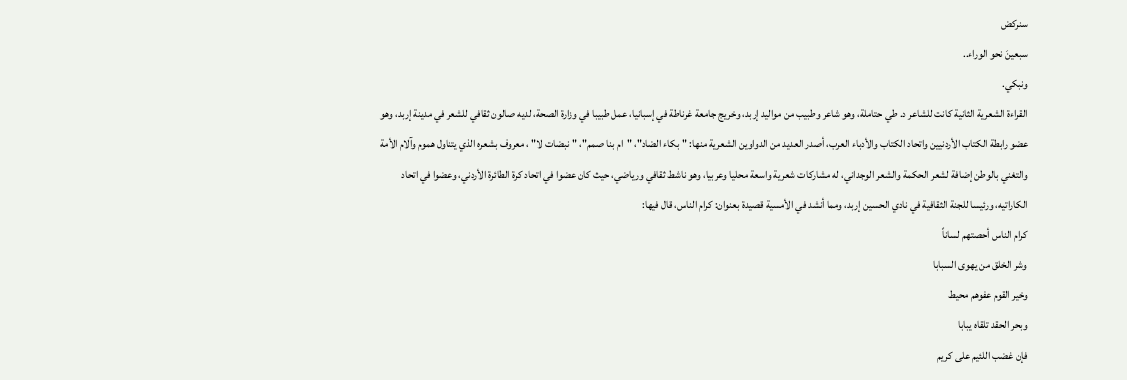سنركض
سبعينَ نحو الوراء..
ونبكي.
القراءة الشعرية الثانية كانت للشاعر د. طي حتاملة، وهو شاعر وطبيب من مواليد إربد، وخريج جامعة غرناطة في إسبانيا، عمل طبيبا في وزارة الصحة، لديه صالون ثقافي للشعر في مدينة إربد، وهو عضو رابطة الكتاب الأردنيين واتحاد الكتاب والأدباء العرب، أصدر العديد من الدواوين الشعرية منها: "بكاء الضاد"، "ام بنا صمم"، "نبضات لا" ، معروف بشعره الذي يتناول هموم وآلام الأمة والتغني بالوطن إضافة لشعر الحكمة والشعر الوجداني، له مشاركات شعرية واسعة محليا وعربيا، وهو ناشط ثقافي ورياضي، حيث كان عضوا في اتحاد كرة الطائرة الأردني، وعضوا في اتحاد الكاراتيه، ورئيسا للجنة الثقافية في نادي الحسين إربد، ومما أنشد في الأمسية قصيدة بعنوان: كرام الناس، قال فيها:
كرام الناس أحصتهم لساناً
وشر الخلق من يهوى السبابا
وخير القوم عفوهم محيط
وبحر الحقد تلقاه يبابا
فإن غضب اللئيم على كريم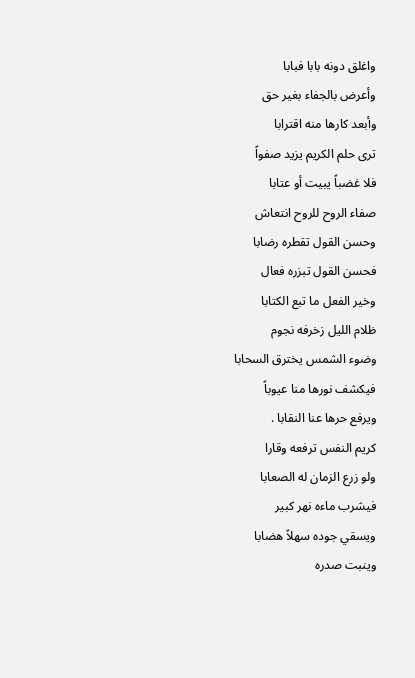واغلق دونه بابا فبابا
وأعرض بالجفاء بغير حق
وأبعد كارها منه اقترابا
ترى حلم الكريم يزيد صفواً
فلا غضباً يبيت أو عتابا
صفاء الروح للروح انتعاش
وحسن القول تقطره رضابا
فحسن القول تبزره فعال
وخير الفعل ما تبع الكتابا
ظلام الليل زخرفه نجوم
وضوء الشمس يخترق السحابا
فيكشف نورها منا عيوباً
ويرفع حرها عنا النقابا .
كريم النفس ترفعه وقارا
ولو زرع الزمان له الصعابا
فيشرب ماءه نهر كبير
ويسقي جوده سهلاً هضابا
وينبت صدره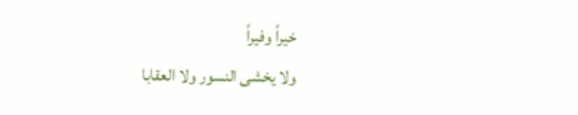خيراً وفيراً
ولا يخشى النسور ولا العقابا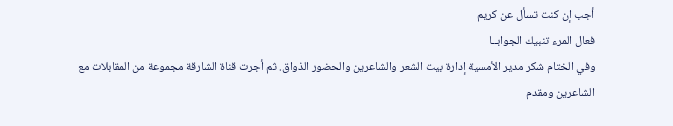أجب إن كنت تسأل عن كريم
فعال المرء تنبيك الجوابــا
وفي الختام شكر مدير الأمسية إدارة بيت الشعر والشاعرين والحضور الذواق. ثم أجرت قناة الشارقة مجموعة من المقابلات مع الشاعرين ومقدم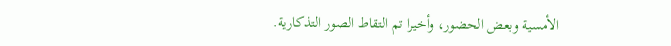الأمسية وبعض الحضور، وأخيرا تم التقاط الصور التذكارية.